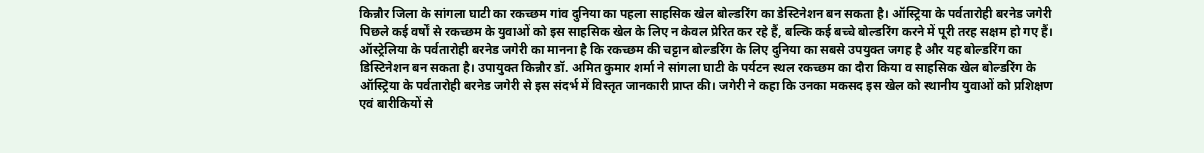किन्नौर जिला के सांगला घाटी का रकच्छम गांव दुनिया का पहला साहसिक खेल बोल्डरिंग का डेस्टिनेशन बन सकता है। ऑस्ट्रिया के पर्वतारोही बरनेड जगेरी पिछले कई वर्षों से रकच्छम के युवाओं को इस साहसिक खेल के लिए न केवल प्रेरित कर रहे हैं, बल्कि कई बच्चे बोल्डरिंग करने में पूरी तरह सक्षम हो गए हैं। ऑस्ट्रेलिया के पर्वतारोही बरनेड जगेरी का मानना है कि रकच्छम की चट्टान बोल्डरिंग के लिए दुनिया का सबसे उपयुक्त जगह है और यह बोल्डरिंग का डिस्टिनेशन बन सकता है। उपायुक्त किन्नौर डॉ. अमित कुमार शर्मा ने सांगला घाटी के पर्यटन स्थल रकच्छम का दौरा किया व साहसिक खेल बोल्डरिंग के ऑस्ट्रिया के पर्वतारोही बरनेड जगेरी से इस संदर्भ में विस्तृत जानकारी प्राप्त की। जगेरी ने कहा कि उनका मकसद इस खेल को स्थानीय युवाओं को प्रशिक्षण एवं बारीकियों से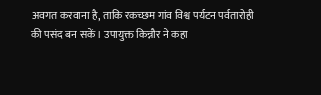अवगत करवाना है, ताकि रकच्छम गांव विश्व पर्यटन पर्वतारोही की पसंद बन सकें। उपायुक्त किन्नौर ने कहा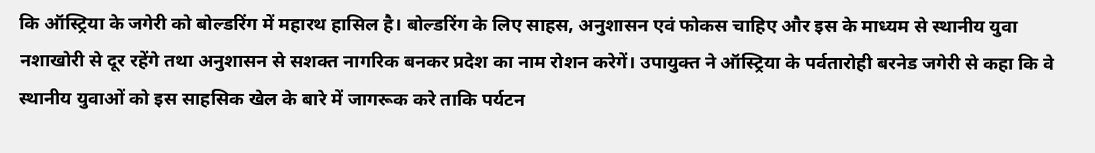कि ऑस्ट्रिया के जगेरी को बोल्डरिंग में महारथ हासिल है। बोल्डरिंग के लिए साहस, अनुशासन एवं फोकस चाहिए और इस के माध्यम से स्थानीय युवा नशाखोरी से दूर रहेंगे तथा अनुशासन से सशक्त नागरिक बनकर प्रदेश का नाम रोशन करेगें। उपायुक्त ने ऑस्ट्रिया के पर्वतारोही बरनेड जगेरी से कहा कि वे स्थानीय युवाओं को इस साहसिक खेल के बारे में जागरूक करे ताकि पर्यटन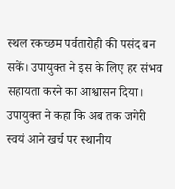स्थल रकच्छम पर्वतारोही की पसंद बन सकें। उपायुक्त ने इस के लिए हर संभव सहायता करने का आश्वासन दिया। उपायुक्त ने कहा कि अब तक जगेरी स्वयं आने खर्च पर स्थानीय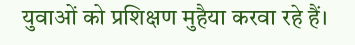युवाओं को प्रशिक्षण मुहैया करवा रहे हैं।